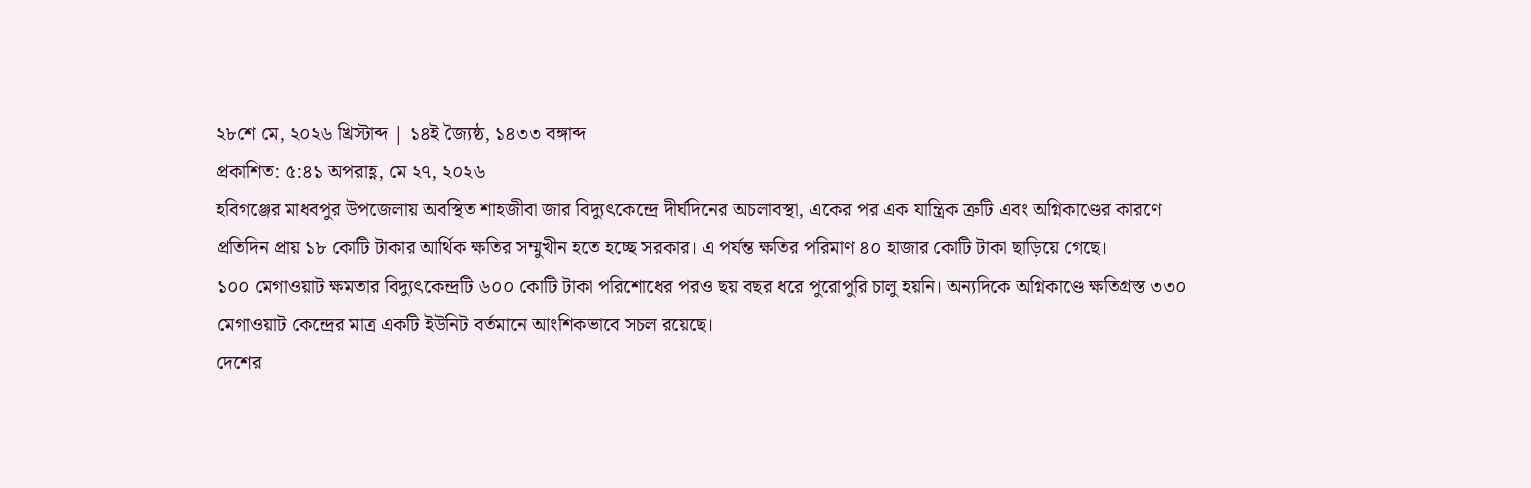২৮শে মে, ২০২৬ খ্রিস্টাব্দ | ১৪ই জ্যৈষ্ঠ, ১৪৩৩ বঙ্গাব্দ
প্রকাশিত: ৫:৪১ অপরাহ্ণ, মে ২৭, ২০২৬
হবিগঞ্জের মাধবপুর উপজেলায় অবস্থিত শাহজীবা জার বিদ্যুৎকেন্দ্রে দীর্ঘদিনের অচলাবস্থা, একের পর এক যান্ত্রিক ত্রুটি এবং অগ্নিকাণ্ডের কারণে প্রতিদিন প্রায় ১৮ কোটি টাকার আর্থিক ক্ষতির সম্মুখীন হতে হচ্ছে সরকার। এ পর্যন্ত ক্ষতির পরিমাণ ৪০ হাজার কোটি টাকা ছাড়িয়ে গেছে।
১০০ মেগাওয়াট ক্ষমতার বিদ্যুৎকেন্দ্রটি ৬০০ কোটি টাকা পরিশোধের পরও ছয় বছর ধরে পুরোপুরি চালু হয়নি। অন্যদিকে অগ্নিকাণ্ডে ক্ষতিগ্রস্ত ৩৩০ মেগাওয়াট কেন্দ্রের মাত্র একটি ইউনিট বর্তমানে আংশিকভাবে সচল রয়েছে।
দেশের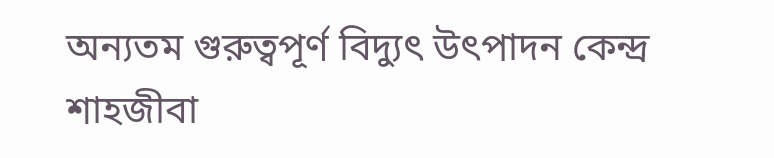অন্যতম গুরুত্বপূর্ণ বিদ্যুৎ উৎপাদন কেন্দ্র শাহজীবা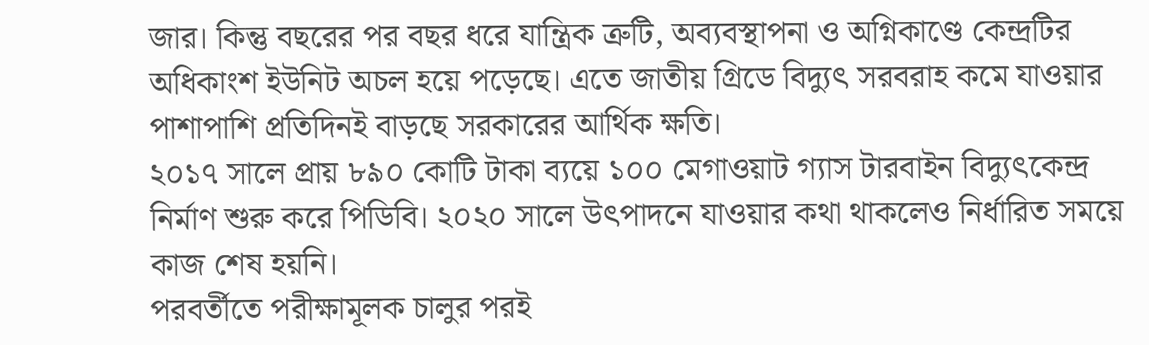জার। কিন্তু বছরের পর বছর ধরে যান্ত্রিক ত্রুটি, অব্যবস্থাপনা ও অগ্নিকাণ্ডে কেন্দ্রটির অধিকাংশ ইউনিট অচল হয়ে পড়েছে। এতে জাতীয় গ্রিডে বিদ্যুৎ সরবরাহ কমে যাওয়ার পাশাপাশি প্রতিদিনই বাড়ছে সরকারের আর্থিক ক্ষতি।
২০১৭ সালে প্রায় ৮৯০ কোটি টাকা ব্যয়ে ১০০ মেগাওয়াট গ্যাস টারবাইন বিদ্যুৎকেন্দ্র নির্মাণ শুরু করে পিডিবি। ২০২০ সালে উৎপাদনে যাওয়ার কথা থাকলেও নির্ধারিত সময়ে কাজ শেষ হয়নি।
পরবর্তীতে পরীক্ষামূলক চালুর পরই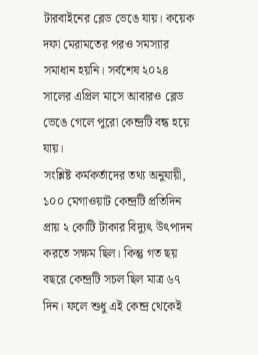টারবাইনের ব্লেড ভেঙে যায়। কয়েক দফা মেরামতের পরও সমস্যার সমাধান হয়নি। সর্বশেষ ২০২৪ সালের এপ্রিল মাসে আবারও ব্লেড ভেঙে গেলে পুরো কেন্দ্রটি বন্ধ হয়ে যায়।
সংশ্লিষ্ট কর্মকর্তাদের তথ্য অনুযায়ী, ১০০ মেগাওয়াট কেন্দ্রটি প্রতিদিন প্রায় ২ কোটি টাকার বিদ্যুৎ উৎপাদন করতে সক্ষম ছিল। কিন্তু গত ছয় বছরে কেন্দ্রটি সচল ছিল মাত্র ৬৭ দিন। ফলে শুধু এই কেন্দ্র থেকেই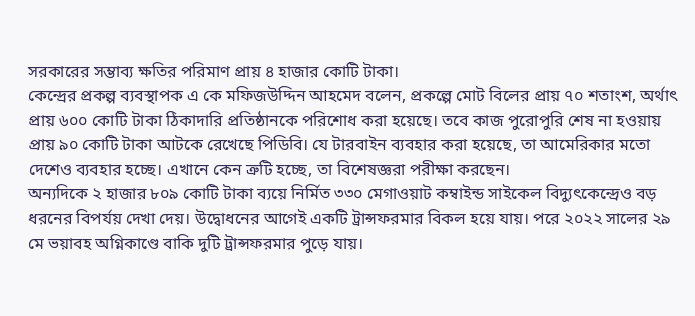সরকারের সম্ভাব্য ক্ষতির পরিমাণ প্রায় ৪ হাজার কোটি টাকা।
কেন্দ্রের প্রকল্প ব্যবস্থাপক এ কে মফিজউদ্দিন আহমেদ বলেন, প্রকল্পে মোট বিলের প্রায় ৭০ শতাংশ, অর্থাৎ প্রায় ৬০০ কোটি টাকা ঠিকাদারি প্রতিষ্ঠানকে পরিশোধ করা হয়েছে। তবে কাজ পুরোপুরি শেষ না হওয়ায় প্রায় ৯০ কোটি টাকা আটকে রেখেছে পিডিবি। যে টারবাইন ব্যবহার করা হয়েছে, তা আমেরিকার মতো দেশেও ব্যবহার হচ্ছে। এখানে কেন ত্রুটি হচ্ছে, তা বিশেষজ্ঞরা পরীক্ষা করছেন।
অন্যদিকে ২ হাজার ৮০৯ কোটি টাকা ব্যয়ে নির্মিত ৩৩০ মেগাওয়াট কম্বাইন্ড সাইকেল বিদ্যুৎকেন্দ্রেও বড় ধরনের বিপর্যয় দেখা দেয়। উদ্বোধনের আগেই একটি ট্রান্সফরমার বিকল হয়ে যায়। পরে ২০২২ সালের ২৯ মে ভয়াবহ অগ্নিকাণ্ডে বাকি দুটি ট্রান্সফরমার পুড়ে যায়।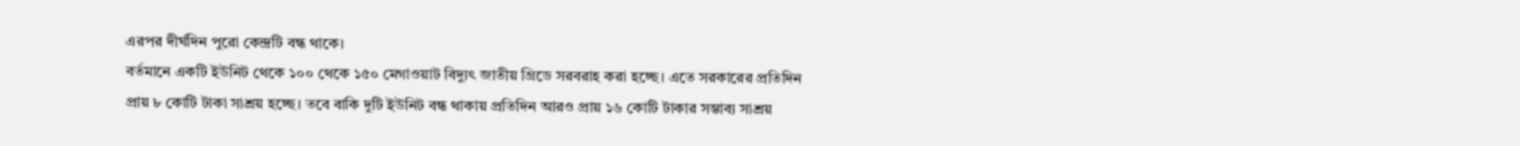এরপর দীর্ঘদিন পুরো কেন্দ্রটি বন্ধ থাকে।
বর্তমানে একটি ইউনিট থেকে ১০০ থেকে ১৫০ মেগাওয়াট বিদ্যুৎ জাতীয় গ্রিডে সরবরাহ করা হচ্ছে। এতে সরকারের প্রতিদিন প্রায় ৮ কোটি টাকা সাশ্রয় হচ্ছে। তবে বাকি দুটি ইউনিট বন্ধ থাকায় প্রতিদিন আরও প্রায় ১৬ কোটি টাকার সম্ভাব্য সাশ্রয়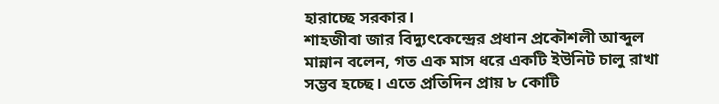হারাচ্ছে সরকার।
শাহজীবা জার বিদ্যুৎকেন্দ্রের প্রধান প্রকৌশলী আব্দুল মান্নান বলেন, গত এক মাস ধরে একটি ইউনিট চালু রাখা সম্ভব হচ্ছে। এতে প্রতিদিন প্রায় ৮ কোটি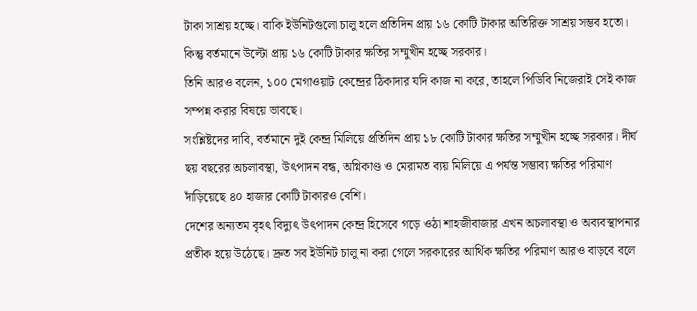টাকা সাশ্রয় হচ্ছে। বাকি ইউনিটগুলো চালু হলে প্রতিদিন প্রায় ১৬ কোটি টাকার অতিরিক্ত সাশ্রয় সম্ভব হতো। কিন্তু বর্তমানে উল্টো প্রায় ১৬ কোটি টাকার ক্ষতির সম্মুখীন হচ্ছে সরকার।
তিনি আরও বলেন, ১০০ মেগাওয়াট কেন্দ্রের ঠিকাদার যদি কাজ না করে, তাহলে পিডিবি নিজেরাই সেই কাজ সম্পন্ন করার বিষয়ে ভাবছে।
সংশ্লিষ্টদের দাবি, বর্তমানে দুই কেন্দ্র মিলিয়ে প্রতিদিন প্রায় ১৮ কোটি টাকার ক্ষতির সম্মুখীন হচ্ছে সরকার। দীর্ঘ ছয় বছরের অচলাবস্থা, উৎপাদন বন্ধ, অগ্নিকাণ্ড ও মেরামত ব্যয় মিলিয়ে এ পর্যন্ত সম্ভাব্য ক্ষতির পরিমাণ দাঁড়িয়েছে ৪০ হাজার কোটি টাকারও বেশি।
দেশের অন্যতম বৃহৎ বিদ্যুৎ উৎপাদন কেন্দ্র হিসেবে গড়ে ওঠা শাহজীবাজার এখন অচলাবস্থা ও অব্যবস্থাপনার প্রতীক হয়ে উঠেছে। দ্রুত সব ইউনিট চালু না করা গেলে সরকারের আর্থিক ক্ষতির পরিমাণ আরও বাড়বে বলে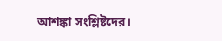আশঙ্কা সংশ্লিষ্টদের।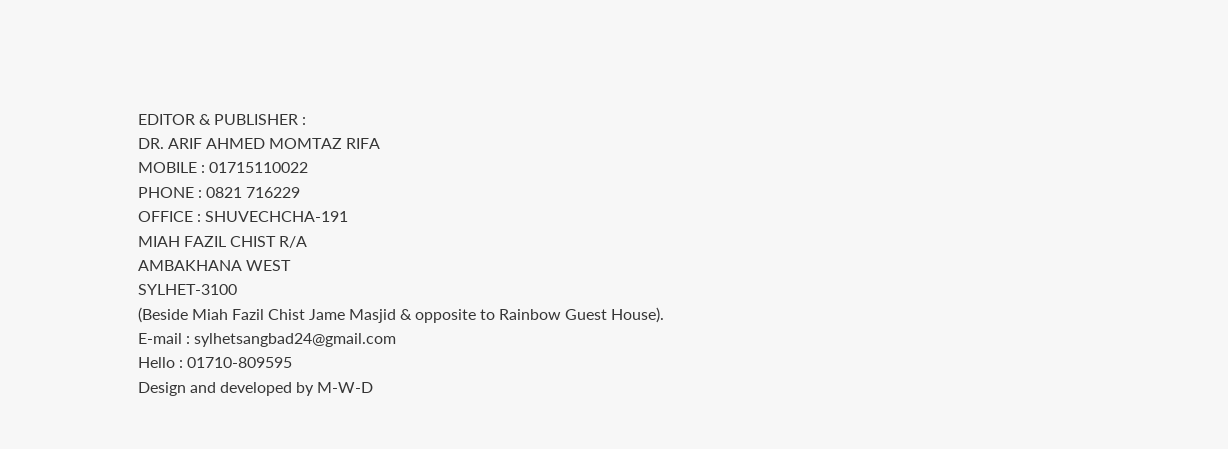EDITOR & PUBLISHER :
DR. ARIF AHMED MOMTAZ RIFA
MOBILE : 01715110022
PHONE : 0821 716229
OFFICE : SHUVECHCHA-191
MIAH FAZIL CHIST R/A
AMBAKHANA WEST
SYLHET-3100
(Beside Miah Fazil Chist Jame Masjid & opposite to Rainbow Guest House).
E-mail : sylhetsangbad24@gmail.com
Hello : 01710-809595
Design and developed by M-W-D